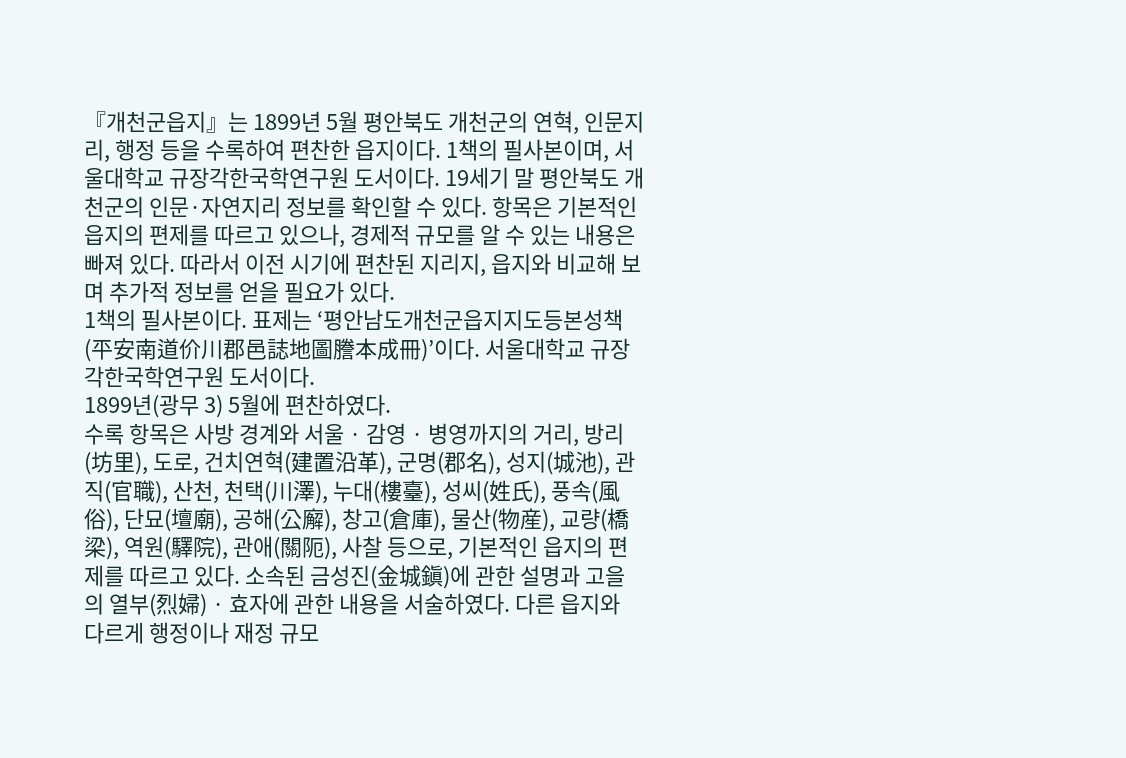『개천군읍지』는 1899년 5월 평안북도 개천군의 연혁, 인문지리, 행정 등을 수록하여 편찬한 읍지이다. 1책의 필사본이며, 서울대학교 규장각한국학연구원 도서이다. 19세기 말 평안북도 개천군의 인문·자연지리 정보를 확인할 수 있다. 항목은 기본적인 읍지의 편제를 따르고 있으나, 경제적 규모를 알 수 있는 내용은 빠져 있다. 따라서 이전 시기에 편찬된 지리지, 읍지와 비교해 보며 추가적 정보를 얻을 필요가 있다.
1책의 필사본이다. 표제는 ‘평안남도개천군읍지지도등본성책(平安南道价川郡邑誌地圖謄本成冊)’이다. 서울대학교 규장각한국학연구원 도서이다.
1899년(광무 3) 5월에 편찬하였다.
수록 항목은 사방 경계와 서울 · 감영 · 병영까지의 거리, 방리(坊里), 도로, 건치연혁(建置沿革), 군명(郡名), 성지(城池), 관직(官職), 산천, 천택(川澤), 누대(樓臺), 성씨(姓氏), 풍속(風俗), 단묘(壇廟), 공해(公廨), 창고(倉庫), 물산(物産), 교량(橋梁), 역원(驛院), 관애(關阨), 사찰 등으로, 기본적인 읍지의 편제를 따르고 있다. 소속된 금성진(金城鎭)에 관한 설명과 고을의 열부(烈婦) · 효자에 관한 내용을 서술하였다. 다른 읍지와 다르게 행정이나 재정 규모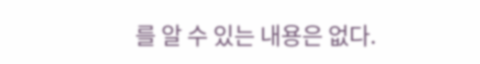를 알 수 있는 내용은 없다.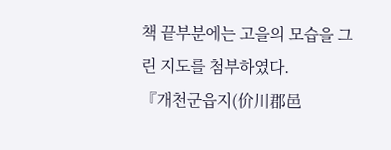책 끝부분에는 고을의 모습을 그린 지도를 첨부하였다.
『개천군읍지(价川郡邑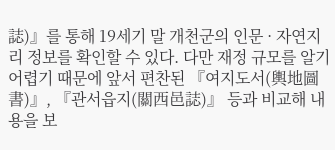誌)』를 통해 19세기 말 개천군의 인문 · 자연지리 정보를 확인할 수 있다. 다만 재정 규모를 알기 어렵기 때문에 앞서 편찬된 『여지도서(輿地圖書)』, 『관서읍지(關西邑誌)』 등과 비교해 내용을 보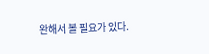완해서 볼 필요가 있다.